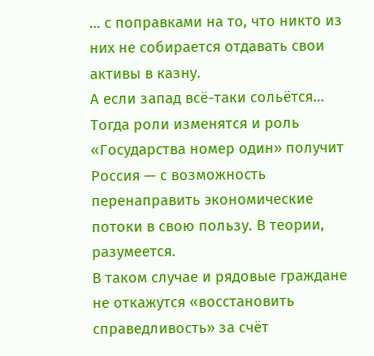… с поправками на то, что никто из них не собирается отдавать свои активы в казну.
А если запад всё-таки сольётся… Тогда роли изменятся и роль «Государства номер один» получит Россия — с возможность перенаправить экономические потоки в свою пользу. В теории, разумеется.
В таком случае и рядовые граждане не откажутся «восстановить справедливость» за счёт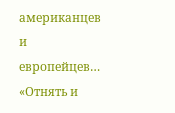американцев и европейцев…
«Отнять и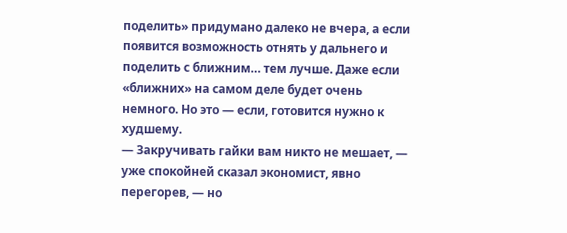поделить» придумано далеко не вчера, а если появится возможность отнять у дальнего и поделить с ближним… тем лучше. Даже если «ближних» на самом деле будет очень немного. Но это — если, готовится нужно к худшему.
— Закручивать гайки вам никто не мешает, — уже спокойней сказал экономист, явно перегорев, — но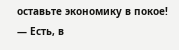оставьте экономику в покое!
— Есть, в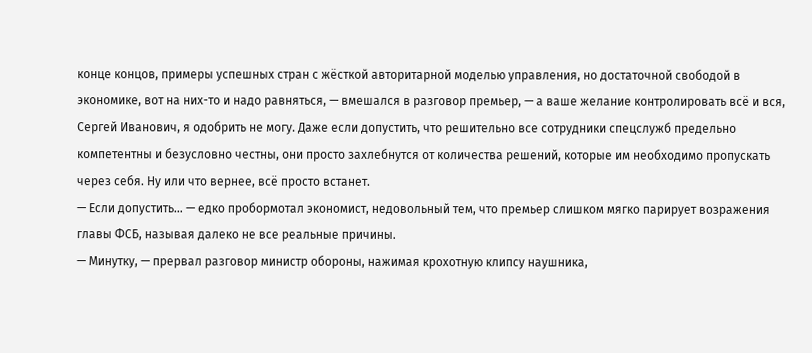конце концов, примеры успешных стран с жёсткой авторитарной моделью управления, но достаточной свободой в экономике, вот на них-то и надо равняться, — вмешался в разговор премьер, — а ваше желание контролировать всё и вся, Сергей Иванович, я одобрить не могу. Даже если допустить, что решительно все сотрудники спецслужб предельно компетентны и безусловно честны, они просто захлебнутся от количества решений, которые им необходимо пропускать через себя. Ну или что вернее, всё просто встанет.
— Если допустить… — едко пробормотал экономист, недовольный тем, что премьер слишком мягко парирует возражения главы ФСБ, называя далеко не все реальные причины.
— Минутку, — прервал разговор министр обороны, нажимая крохотную клипсу наушника,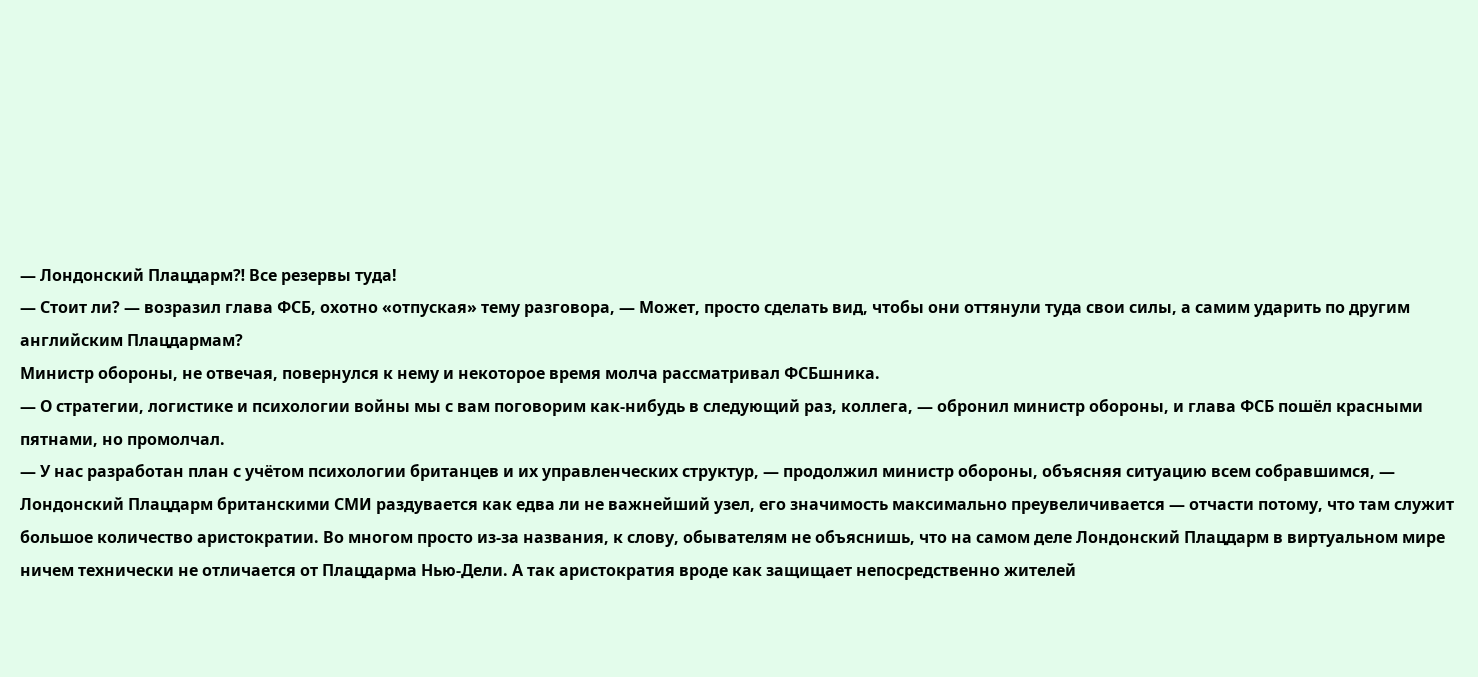— Лондонский Плацдарм⁈ Все резервы туда!
— Стоит ли? — возразил глава ФСБ, охотно «отпуская» тему разговора, — Может, просто сделать вид, чтобы они оттянули туда свои силы, а самим ударить по другим английским Плацдармам?
Министр обороны, не отвечая, повернулся к нему и некоторое время молча рассматривал ФСБшника.
— О стратегии, логистике и психологии войны мы с вам поговорим как-нибудь в следующий раз, коллега, — обронил министр обороны, и глава ФСБ пошёл красными пятнами, но промолчал.
— У нас разработан план с учётом психологии британцев и их управленческих структур, — продолжил министр обороны, объясняя ситуацию всем собравшимся, — Лондонский Плацдарм британскими СМИ раздувается как едва ли не важнейший узел, его значимость максимально преувеличивается — отчасти потому, что там служит большое количество аристократии. Во многом просто из-за названия, к слову, обывателям не объяснишь, что на самом деле Лондонский Плацдарм в виртуальном мире ничем технически не отличается от Плацдарма Нью-Дели. А так аристократия вроде как защищает непосредственно жителей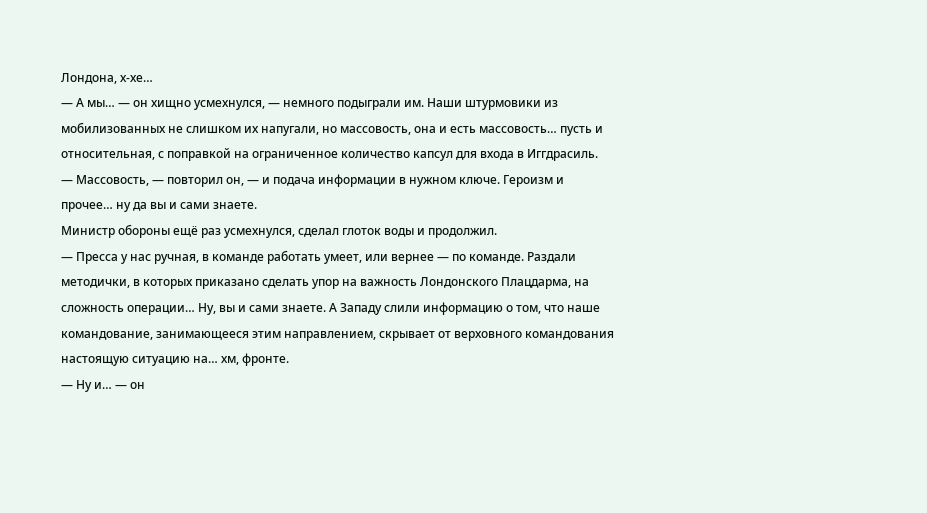Лондона, х-хе…
— А мы… — он хищно усмехнулся, — немного подыграли им. Наши штурмовики из мобилизованных не слишком их напугали, но массовость, она и есть массовость… пусть и относительная, с поправкой на ограниченное количество капсул для входа в Иггдрасиль.
— Массовость, — повторил он, — и подача информации в нужном ключе. Героизм и прочее… ну да вы и сами знаете.
Министр обороны ещё раз усмехнулся, сделал глоток воды и продолжил.
— Пресса у нас ручная, в команде работать умеет, или вернее — по команде. Раздали методички, в которых приказано сделать упор на важность Лондонского Плацдарма, на сложность операции… Ну, вы и сами знаете. А Западу слили информацию о том, что наше командование, занимающееся этим направлением, скрывает от верховного командования настоящую ситуацию на… хм, фронте.
— Ну и… — он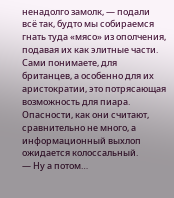ненадолго замолк, — подали всё так, будто мы собираемся гнать туда «мясо» из ополчения, подавая их как элитные части. Сами понимаете, для британцев, а особенно для их аристократии, это потрясающая возможность для пиара. Опасности, как они считают, сравнительно не много, а информационный выхлоп ожидается колоссальный.
— Ну а потом…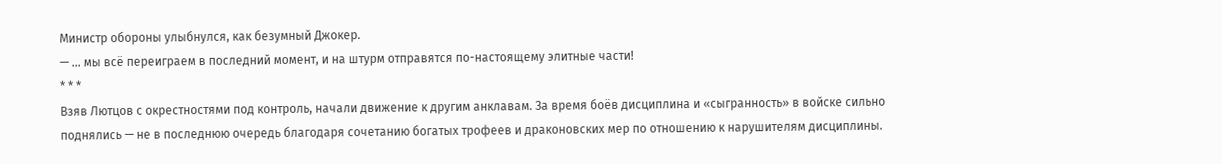Министр обороны улыбнулся, как безумный Джокер.
— … мы всё переиграем в последний момент, и на штурм отправятся по-настоящему элитные части!
* * *
Взяв Лютцов с окрестностями под контроль, начали движение к другим анклавам. За время боёв дисциплина и «сыгранность» в войске сильно поднялись — не в последнюю очередь благодаря сочетанию богатых трофеев и драконовских мер по отношению к нарушителям дисциплины.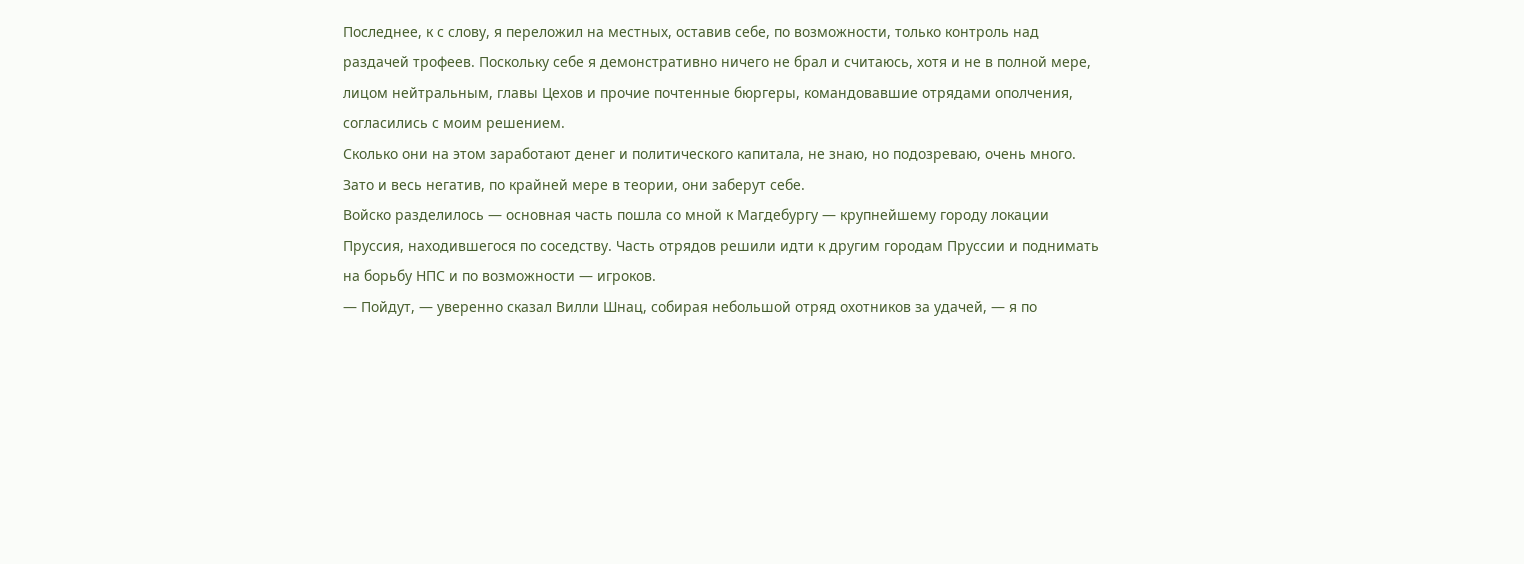Последнее, к с слову, я переложил на местных, оставив себе, по возможности, только контроль над раздачей трофеев. Поскольку себе я демонстративно ничего не брал и считаюсь, хотя и не в полной мере, лицом нейтральным, главы Цехов и прочие почтенные бюргеры, командовавшие отрядами ополчения, согласились с моим решением.
Сколько они на этом заработают денег и политического капитала, не знаю, но подозреваю, очень много. Зато и весь негатив, по крайней мере в теории, они заберут себе.
Войско разделилось — основная часть пошла со мной к Магдебургу — крупнейшему городу локации Пруссия, находившегося по соседству. Часть отрядов решили идти к другим городам Пруссии и поднимать на борьбу НПС и по возможности — игроков.
— Пойдут, — уверенно сказал Вилли Шнац, собирая небольшой отряд охотников за удачей, — я по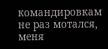командировкам не раз мотался, меня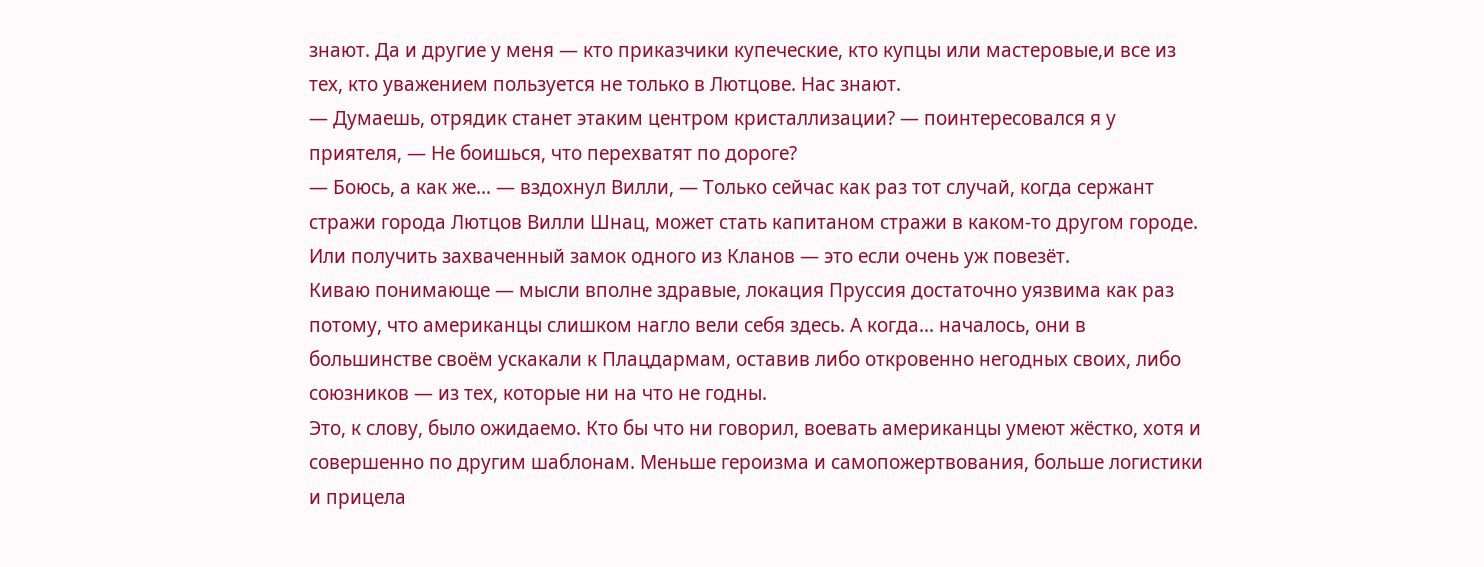знают. Да и другие у меня — кто приказчики купеческие, кто купцы или мастеровые,и все из тех, кто уважением пользуется не только в Лютцове. Нас знают.
— Думаешь, отрядик станет этаким центром кристаллизации? — поинтересовался я у приятеля, — Не боишься, что перехватят по дороге?
— Боюсь, а как же… — вздохнул Вилли, — Только сейчас как раз тот случай, когда сержант стражи города Лютцов Вилли Шнац, может стать капитаном стражи в каком-то другом городе. Или получить захваченный замок одного из Кланов — это если очень уж повезёт.
Киваю понимающе — мысли вполне здравые, локация Пруссия достаточно уязвима как раз потому, что американцы слишком нагло вели себя здесь. А когда… началось, они в большинстве своём ускакали к Плацдармам, оставив либо откровенно негодных своих, либо союзников — из тех, которые ни на что не годны.
Это, к слову, было ожидаемо. Кто бы что ни говорил, воевать американцы умеют жёстко, хотя и совершенно по другим шаблонам. Меньше героизма и самопожертвования, больше логистики и прицела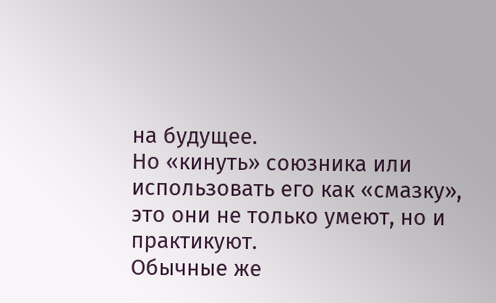на будущее.
Но «кинуть» союзника или использовать его как «смазку», это они не только умеют, но и практикуют.
Обычные же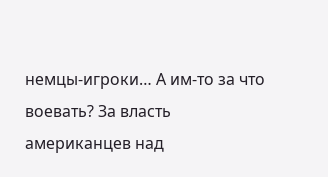немцы-игроки… А им-то за что воевать? За власть американцев над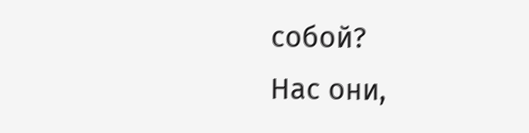собой?
Нас они,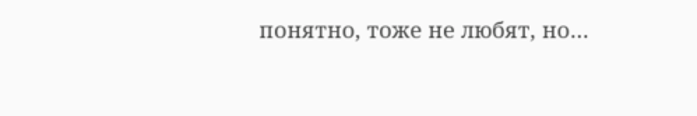понятно, тоже не любят, но…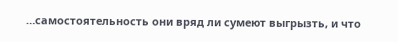…самостоятельность они вряд ли сумеют выгрызть, и что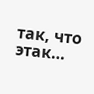так, что этак…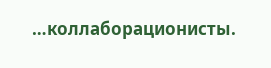…коллаборационисты.